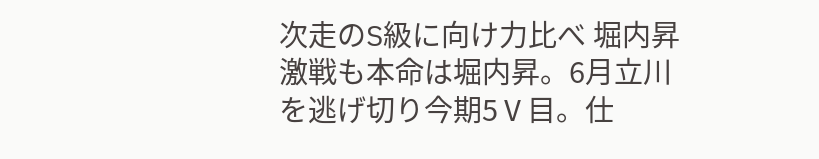次走のS級に向け力比べ 堀内昇 激戦も本命は堀内昇。6月立川を逃げ切り今期5Ⅴ目。仕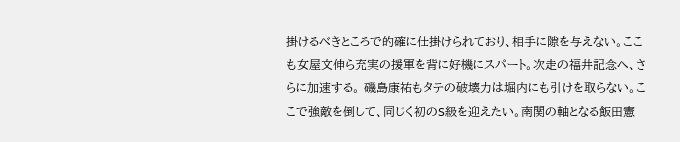掛けるべきところで的確に仕掛けられており、相手に隙を与えない。ここも女屋文伸ら充実の援軍を背に好機にスパート。次走の福井記念へ、さらに加速する。 磯島康祐もタテの破壊力は堀内にも引けを取らない。ここで強敵を倒して、同じく初のS級を迎えたい。南関の軸となる飯田憲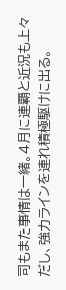司もまた事情は一緒。4月に連覇と近況も上々だし、強力ラインを連れ積極駆けに出る。